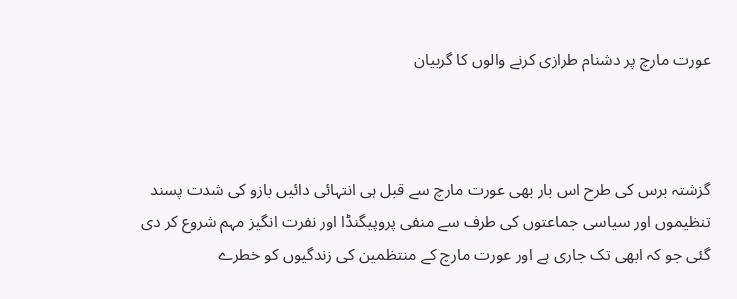عورت مارچ پر دشنام طرازی کرنے والوں کا گربیان



گزشتہ برس کی طرح اس بار بھی عورت مارچ سے قبل ہی انتہائی دائیں بازو کی شدت پسند تنظیموں اور سیاسی جماعتوں کی طرف سے منفی پروپیگنڈا اور نفرت انگیز مہم شروع کر دی گئی جو کہ ابھی تک جاری ہے اور عورت مارچ کے منتظمین کی زندگیوں کو خطرے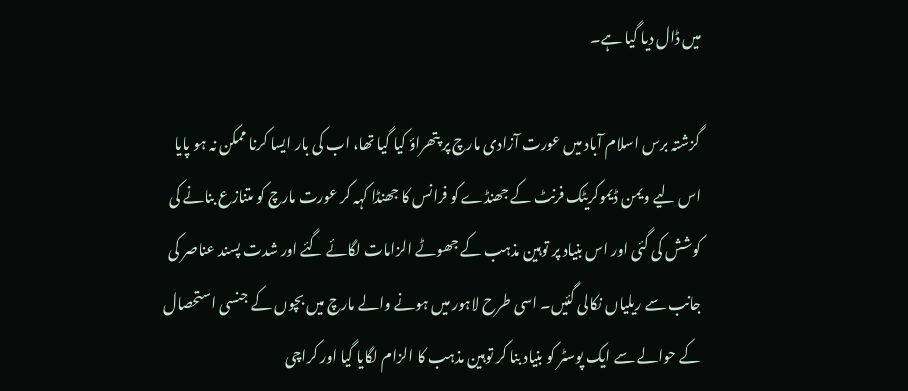میں ڈال دیا گیا ہے۔

گزشتہ برس اسلام آباد میں عورت آزادی مارچ پر پتھراؤ کیا گیا تھا، اب کی بار ایسا کرنا ممکن نہ ہو پایا اس لیے ویمن ڈیموکریٹک فرنٹ کے جھنڈے کو فرانس کا جھنڈا کہہ کر عورت مارچ کو متنازع بنانے کی کوشش کی گئی اور اس بنیاد پر توہین مذہب کے جھوٹے الزامات لگائے گئے اور شدت پسند عناصر کی جانب سے ریلیاں نکالی گئیں۔ اسی طرح لاہور میں ہونے والے مارچ میں بچوں کے جنسی استحصال کے حوالے سے ایک پوسٹر کو بنیاد بنا کر توہین مذہب کا الزام لگایا گیا اور کراچی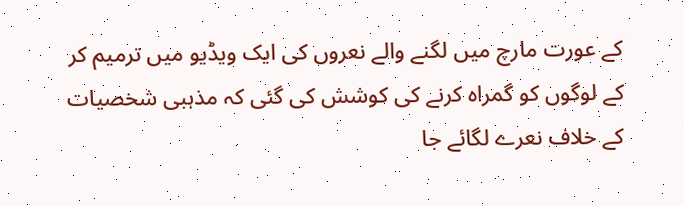کے عورت مارچ میں لگنے والے نعروں کی ایک ویڈیو میں ترمیم کر کے لوگوں کو گمراہ کرنے کی کوشش کی گئی کہ مذہبی شخصیات کے خلاف نعرے لگائے جا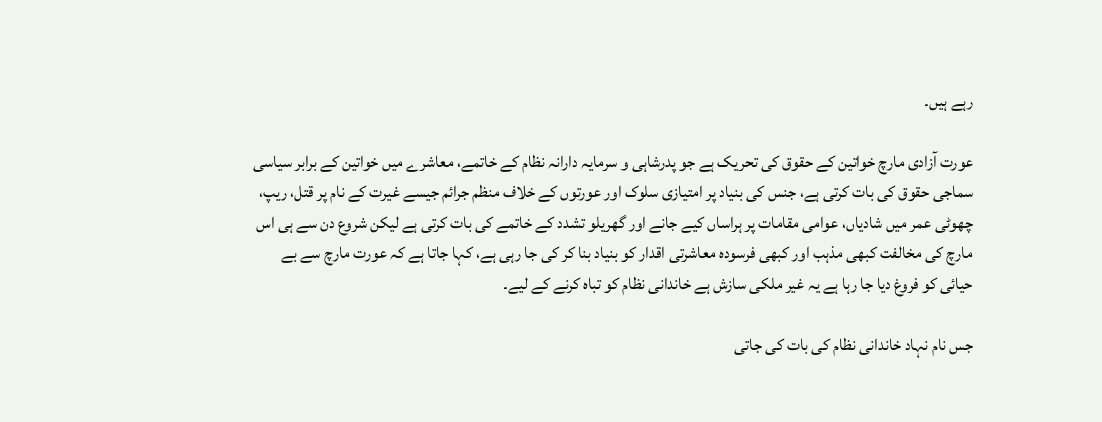رہے ہیں۔

عورت آزادی مارچ خواتین کے حقوق کی تحریک ہے جو پدرشاہی و سرمایہ دارانہ نظام کے خاتمے، معاشرے میں خواتین کے برابر سیاسی سماجی حقوق کی بات کرتی ہے، جنس کی بنیاد پر امتیازی سلوک اور عورتوں کے خلاف منظم جرائم جیسے غیرت کے نام پر قتل، ریپ، چھوٹی عمر میں شادیاں، عوامی مقامات پر ہراساں کیے جانے اور گھریلو تشدد کے خاتمے کی بات کرتی ہے لیکن شروع دن سے ہی اس مارچ کی مخالفت کبھی مذہب اور کبھی فرسودہ معاشرتی اقدار کو بنیاد بنا کر کی جا رہی ہے، کہا جاتا ہے کہ عورت مارچ سے بے حیائی کو فروغ دیا جا رہا ہے یہ غیر ملکی سازش ہے خاندانی نظام کو تباہ کرنے کے لیے۔

جس نام نہاد خاندانی نظام کی بات کی جاتی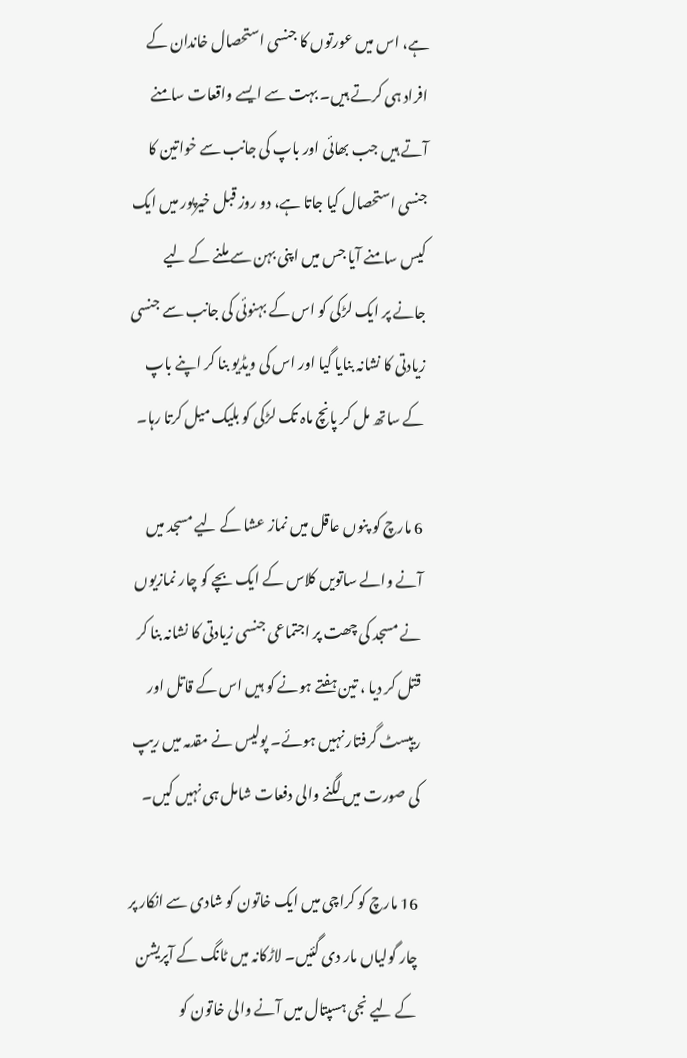ہے، اس میں عورتوں کا جنسی استحصال خاندان کے افراد ہی کرتے ہیں۔ بہت سے ایسے واقعات سامنے آتے ہیں جب بھائی اور باپ کی جانب سے خواتین کا جنسی استحصال کیا جاتا ہے، دو روز قبل خیرپور میں ایک کیس سامنے آیا جس میں اپنی بہن سے ملنے کے لیے جانے پر ایک لڑکی کو اس کے بہنوئی کی جانب سے جنسی زیادتی کا نشانہ بنایا گیا اور اس کی ویڈیو بنا کر اپنے باپ کے ساتھ مل کر پانچ ماہ تک لڑکی کو بلیک میل کرتا رہا۔

6 مارچ کو پنوں عاقل میں نماز عشا کے لیے مسجد میں آنے والے ساتویں کلاس کے ایک بچے کو چار نمازیوں نے مسجد کی چھت پر اجتماعی جنسی زیادتی کا نشانہ بنا کر قتل کر دیا ، تین ہفتے ہونے کو ہیں اس کے قاتل اور ریپسٹ گرفتار نہیں ہوئے۔ پولیس نے مقدمہ میں ریپ کی صورت میں لگنے والی دفعات شامل ہی نہیں کیں۔

16 مارچ کو کراچی میں ایک خاتون کو شادی سے انکار پر چار گولیاں مار دی گئیں۔ لاڑکانہ میں ٹانگ کے آپریشن کے لیے نجی ہسپتال میں آنے والی خاتون کو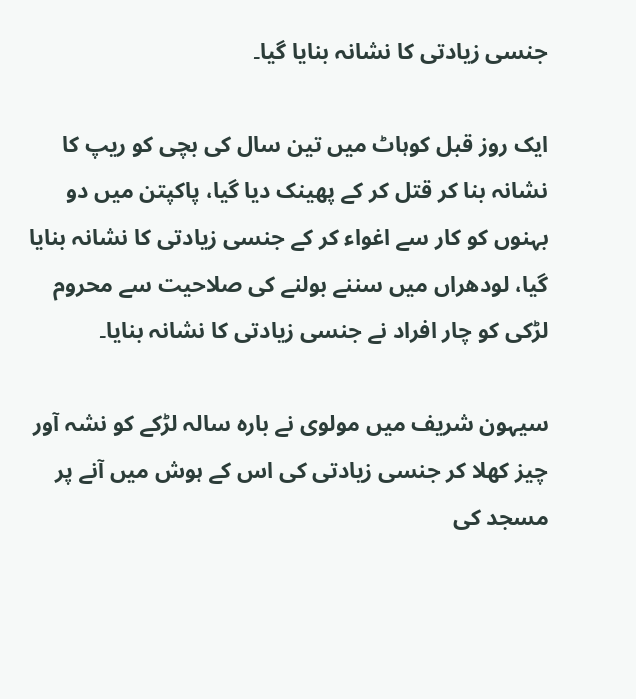جنسی زیادتی کا نشانہ بنایا گیا۔

ایک روز قبل کوہاٹ میں تین سال کی بچی کو ریپ کا نشانہ بنا کر قتل کر کے پھینک دیا گیا، پاکپتن میں دو بہنوں کو کار سے اغواء کر کے جنسی زیادتی کا نشانہ بنایا گیا، لودھراں میں سننے بولنے کی صلاحیت سے محروم لڑکی کو چار افراد نے جنسی زیادتی کا نشانہ بنایا۔

سیہون شریف میں مولوی نے بارہ سالہ لڑکے کو نشہ آور چیز کھلا کر جنسی زیادتی کی اس کے ہوش میں آنے پر مسجد کی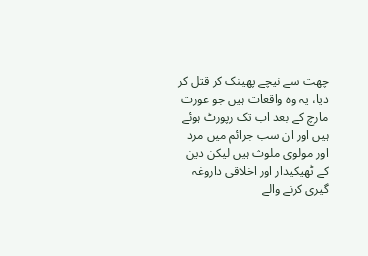چھت سے نیچے پھینک کر قتل کر دیا، یہ وہ واقعات ہیں جو عورت مارچ کے بعد اب تک رپورٹ ہوئے ہیں اور ان سب جرائم میں مرد اور مولوی ملوث ہیں لیکن دین کے ٹھیکیدار اور اخلاقی داروغہ گیری کرنے والے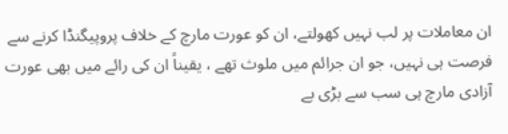ان معاملات پر لب نہیں کھولتے، ان کو عورت مارچ کے خلاف پروپیگنڈا کرنے سے فرصت ہی نہیں، جو ان جرائم میں ملوث تھے ، یقیناً ان کی رائے میں بھی عورت آزادی مارچ ہی سب سے بڑی بے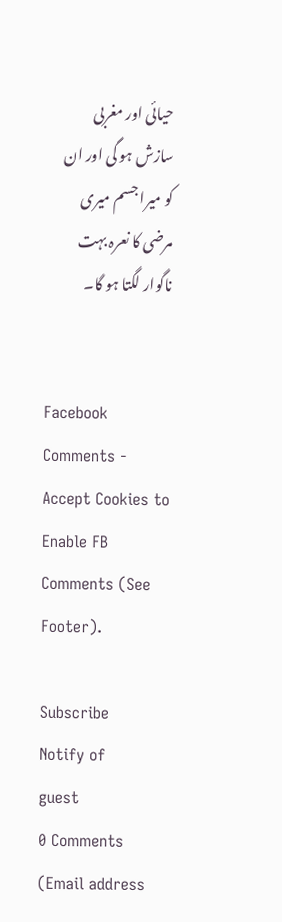حیائی اور مغربی سازش ہو گی اور ان کو میرا جسم میری مرضی کا نعرہ بہت ناگوار لگتا ہو گا۔


Facebook Comments - Accept Cookies to Enable FB Comments (See Footer).

Subscribe
Notify of
guest
0 Comments (Email address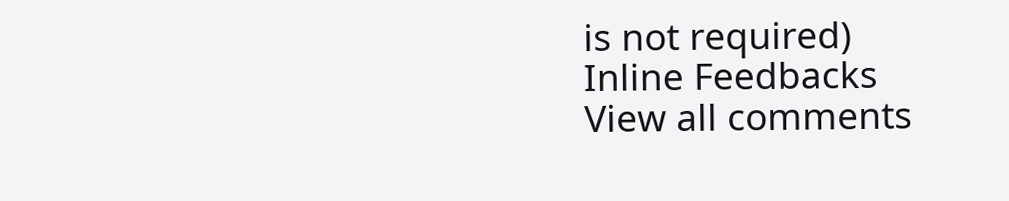is not required)
Inline Feedbacks
View all comments